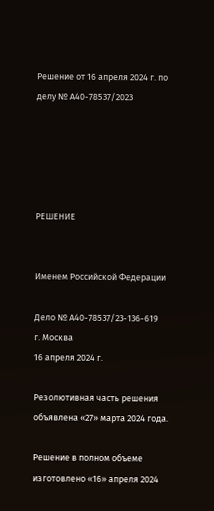Решение от 16 апреля 2024 г. по делу № А40-78537/2023





РЕШЕНИЕ


Именем Российской Федерации

Дело № А40-78537/23-136-619
г. Москва
16 апреля 2024 г.

Резолютивная часть решения объявлена «27» марта 2024 года.

Решение в полном объеме изготовлено «16» апреля 2024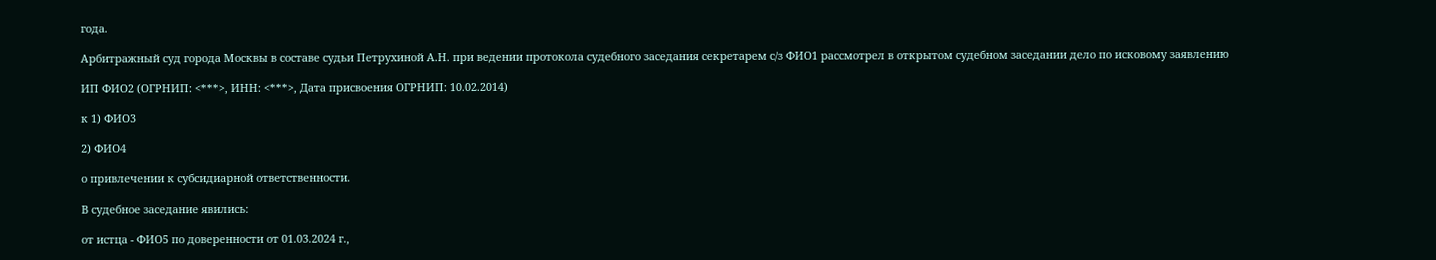года.

Арбитражный суд города Москвы в составе судьи Петрухиной А.Н. при ведении протокола судебного заседания секретарем с/з ФИО1 рассмотрел в открытом судебном заседании дело по исковому заявлению

ИП ФИО2 (ОГРНИП: <***>, ИНН: <***>, Дата присвоения ОГРНИП: 10.02.2014)

к 1) ФИО3

2) ФИО4

о привлечении к субсидиарной ответственности.

В судебное заседание явились:

от истца - ФИО5 по доверенности от 01.03.2024 г.,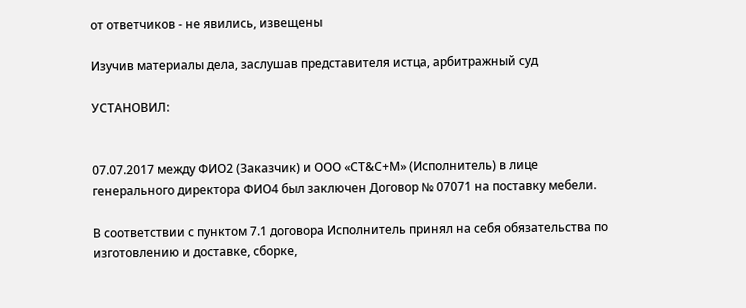от ответчиков - не явились, извещены

Изучив материалы дела, заслушав представителя истца, арбитражный суд

УСТАНОВИЛ:


07.07.2017 между ФИО2 (Заказчик) и ООО «СТ&С+М» (Исполнитель) в лице генерального директора ФИО4 был заключен Договор № 07071 на поставку мебели.

В соответствии с пунктом 7.1 договора Исполнитель принял на себя обязательства по изготовлению и доставке, сборке,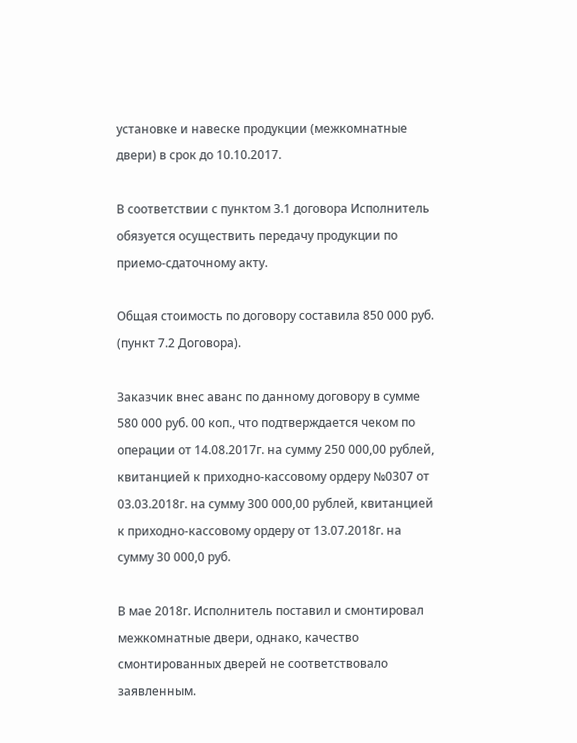установке и навеске продукции (межкомнатные двери) в срок до 10.10.2017.

В соответствии с пунктом 3.1 договора Исполнитель обязуется осуществить передачу продукции по приемо-сдаточному акту.

Общая стоимость по договору составила 850 000 руб. (пункт 7.2 Договора).

Заказчик внес аванс по данному договору в сумме 580 000 руб. 00 коп., что подтверждается чеком по операции от 14.08.2017г. на сумму 250 000,00 рублей, квитанцией к приходно-кассовому ордеру №0307 от 03.03.2018г. на сумму 300 000,00 рублей, квитанцией к приходно-кассовому ордеру от 13.07.2018г. на сумму 30 000,0 руб.

В мае 2018г. Исполнитель поставил и смонтировал межкомнатные двери, однако, качество смонтированных дверей не соответствовало заявленным.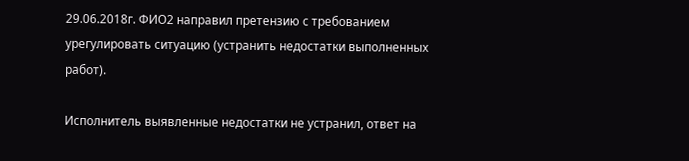29.06.2018г. ФИО2 направил претензию с требованием урегулировать ситуацию (устранить недостатки выполненных работ).

Исполнитель выявленные недостатки не устранил, ответ на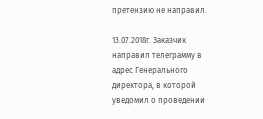претензию не направил.

13.07.2018г. Заказчик направил телеграмму в адрес Генерального директора, в которой уведомил о проведении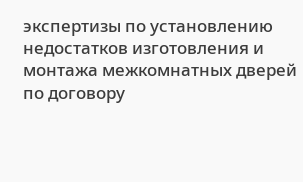экспертизы по установлению недостатков изготовления и монтажа межкомнатных дверей по договору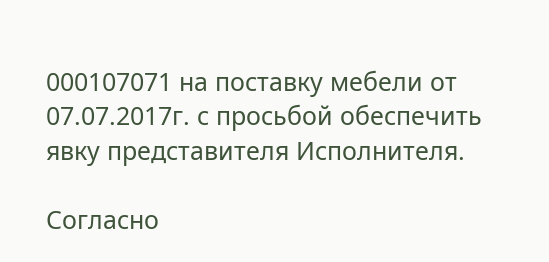000107071 на поставку мебели от 07.07.2017г. с просьбой обеспечить явку представителя Исполнителя.

Согласно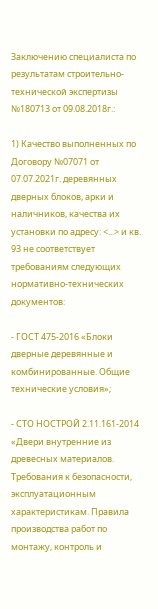Заключению специалиста по результатам строительно-технической экспертизы №180713 от 09.08.2018г.:

1) Качество выполненных по Договору №07071 от 07.07.2021г. деревянных дверных блоков, арки и наличников, качества их установки по адресу: <...> и кв. 93 не соответствует требованиям следующих нормативно-технических документов:

- ГОСТ 475-2016 «Блоки дверные деревянные и комбинированные. Общие технические условия»;

- СТО НОСТРОЙ 2.11.161-2014 «Двери внутренние из древесных материалов. Требования к безопасности, эксплуатационным характеристикам. Правила производства работ по монтажу, контроль и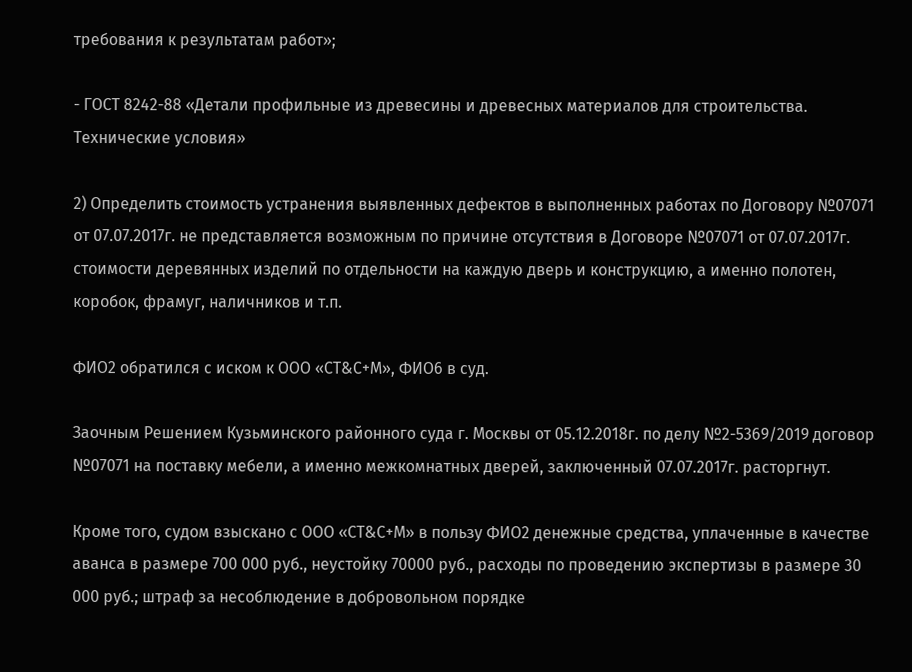требования к результатам работ»;

- ГОСТ 8242-88 «Детали профильные из древесины и древесных материалов для строительства. Технические условия»

2) Определить стоимость устранения выявленных дефектов в выполненных работах по Договору №07071 от 07.07.2017г. не представляется возможным по причине отсутствия в Договоре №07071 от 07.07.2017г. стоимости деревянных изделий по отдельности на каждую дверь и конструкцию, а именно полотен, коробок, фрамуг, наличников и т.п.

ФИО2 обратился с иском к ООО «СТ&С+М», ФИО6 в суд.

Заочным Решением Кузьминского районного суда г. Москвы от 05.12.2018г. по делу №2-5369/2019 договор №07071 на поставку мебели, а именно межкомнатных дверей, заключенный 07.07.2017г. расторгнут.

Кроме того, судом взыскано с ООО «СТ&С+М» в пользу ФИО2 денежные средства, уплаченные в качестве аванса в размере 700 000 руб., неустойку 70000 руб., расходы по проведению экспертизы в размере 30 000 руб.; штраф за несоблюдение в добровольном порядке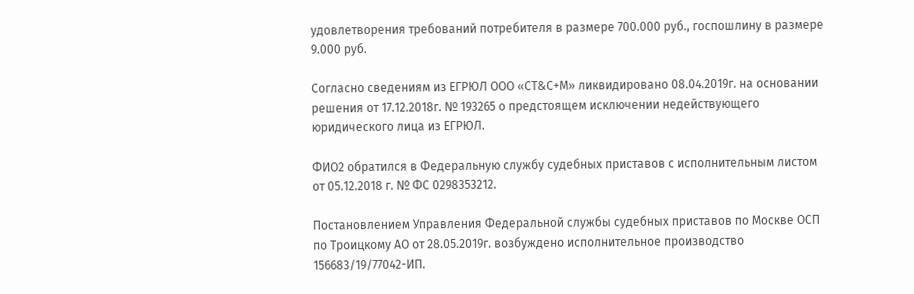удовлетворения требований потребителя в размере 700.000 руб., госпошлину в размере 9.000 руб.

Согласно сведениям из ЕГРЮЛ ООО «СТ&С+М» ликвидировано 08.04.2019г. на основании решения от 17.12.2018г. № 193265 о предстоящем исключении недействующего юридического лица из ЕГРЮЛ.

ФИО2 обратился в Федеральную службу судебных приставов с исполнительным листом от 05.12.2018 г. № ФС 0298353212.

Постановлением Управления Федеральной службы судебных приставов по Москве ОСП по Троицкому АО от 28.05.2019г. возбуждено исполнительное производство 156683/19/77042-ИП.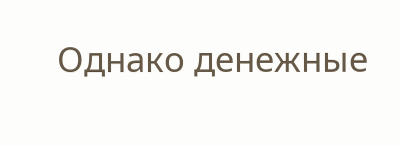Однако денежные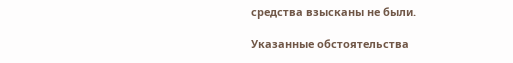средства взысканы не были.

Указанные обстоятельства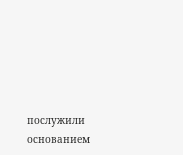послужили основанием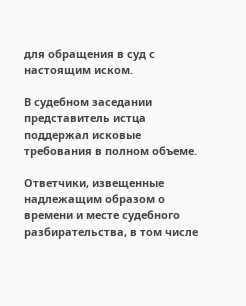для обращения в суд с настоящим иском.

В судебном заседании представитель истца поддержал исковые требования в полном объеме.

Ответчики, извещенные надлежащим образом о времени и месте судебного разбирательства, в том числе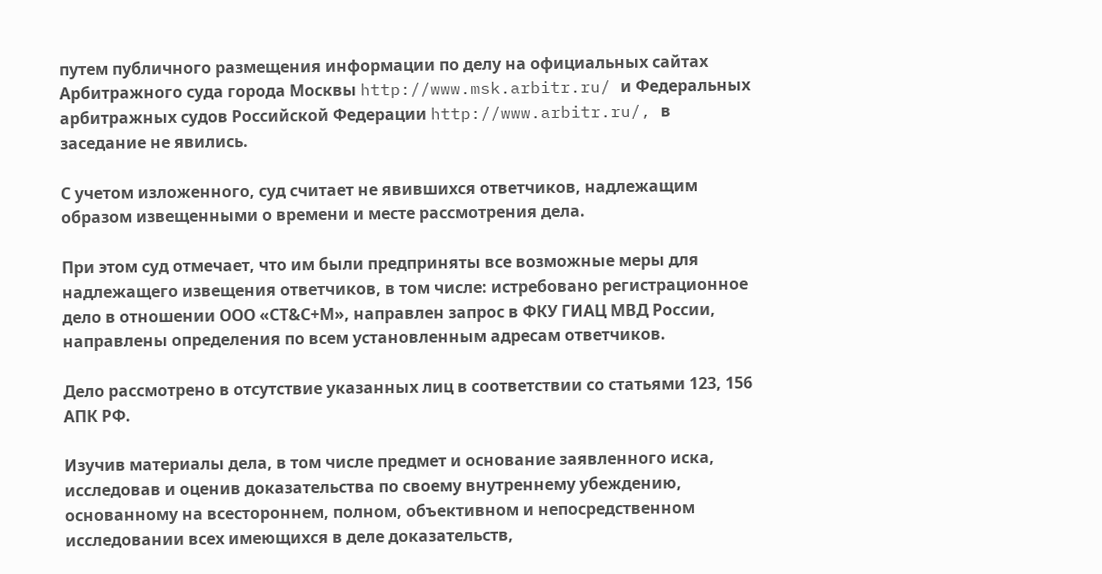путем публичного размещения информации по делу на официальных сайтах Арбитражного суда города Москвы http://www.msk.arbitr.ru/ и Федеральных арбитражных судов Российской Федерации http://www.arbitr.ru/, в заседание не явились.

С учетом изложенного, суд считает не явившихся ответчиков, надлежащим образом извещенными о времени и месте рассмотрения дела.

При этом суд отмечает, что им были предприняты все возможные меры для надлежащего извещения ответчиков, в том числе: истребовано регистрационное дело в отношении ООО «СТ&С+М», направлен запрос в ФКУ ГИАЦ МВД России, направлены определения по всем установленным адресам ответчиков.

Дело рассмотрено в отсутствие указанных лиц в соответствии со статьями 123, 156 АПК РФ.

Изучив материалы дела, в том числе предмет и основание заявленного иска, исследовав и оценив доказательства по своему внутреннему убеждению, основанному на всестороннем, полном, объективном и непосредственном исследовании всех имеющихся в деле доказательств,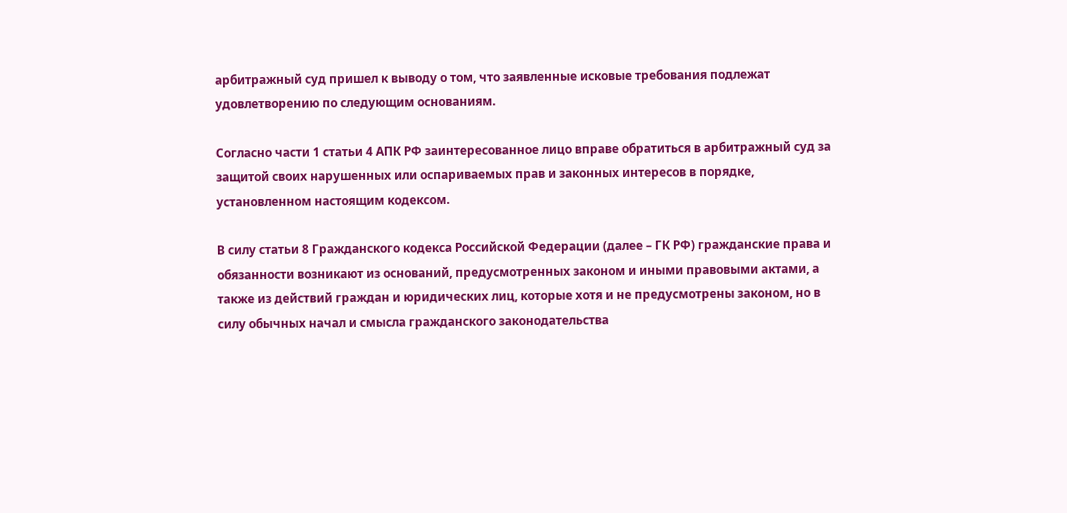арбитражный суд пришел к выводу о том, что заявленные исковые требования подлежат удовлетворению по следующим основаниям.

Согласно части 1 статьи 4 АПК РФ заинтересованное лицо вправе обратиться в арбитражный суд за защитой своих нарушенных или оспариваемых прав и законных интересов в порядке, установленном настоящим кодексом.

В силу статьи 8 Гражданского кодекса Российской Федерации (далее – ГК РФ) гражданские права и обязанности возникают из оснований, предусмотренных законом и иными правовыми актами, а также из действий граждан и юридических лиц, которые хотя и не предусмотрены законом, но в силу обычных начал и смысла гражданского законодательства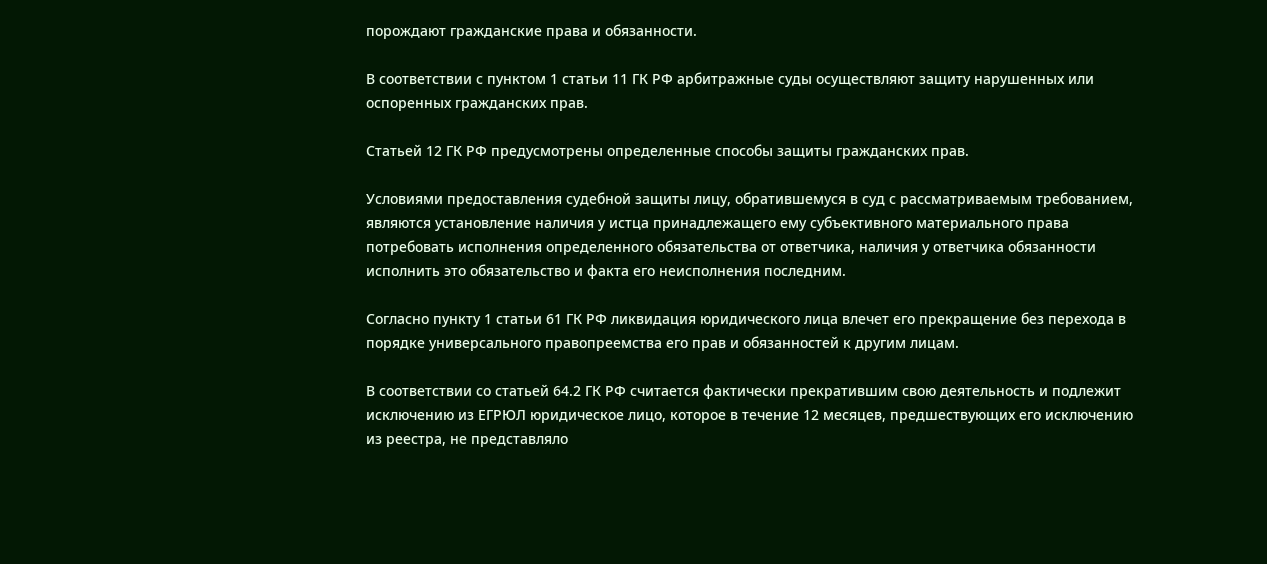порождают гражданские права и обязанности.

В соответствии с пунктом 1 статьи 11 ГК РФ арбитражные суды осуществляют защиту нарушенных или оспоренных гражданских прав.

Статьей 12 ГК РФ предусмотрены определенные способы защиты гражданских прав.

Условиями предоставления судебной защиты лицу, обратившемуся в суд с рассматриваемым требованием, являются установление наличия у истца принадлежащего ему субъективного материального права потребовать исполнения определенного обязательства от ответчика, наличия у ответчика обязанности исполнить это обязательство и факта его неисполнения последним.

Согласно пункту 1 статьи 61 ГК РФ ликвидация юридического лица влечет его прекращение без перехода в порядке универсального правопреемства его прав и обязанностей к другим лицам.

В соответствии со статьей 64.2 ГК РФ считается фактически прекратившим свою деятельность и подлежит исключению из ЕГРЮЛ юридическое лицо, которое в течение 12 месяцев, предшествующих его исключению из реестра, не представляло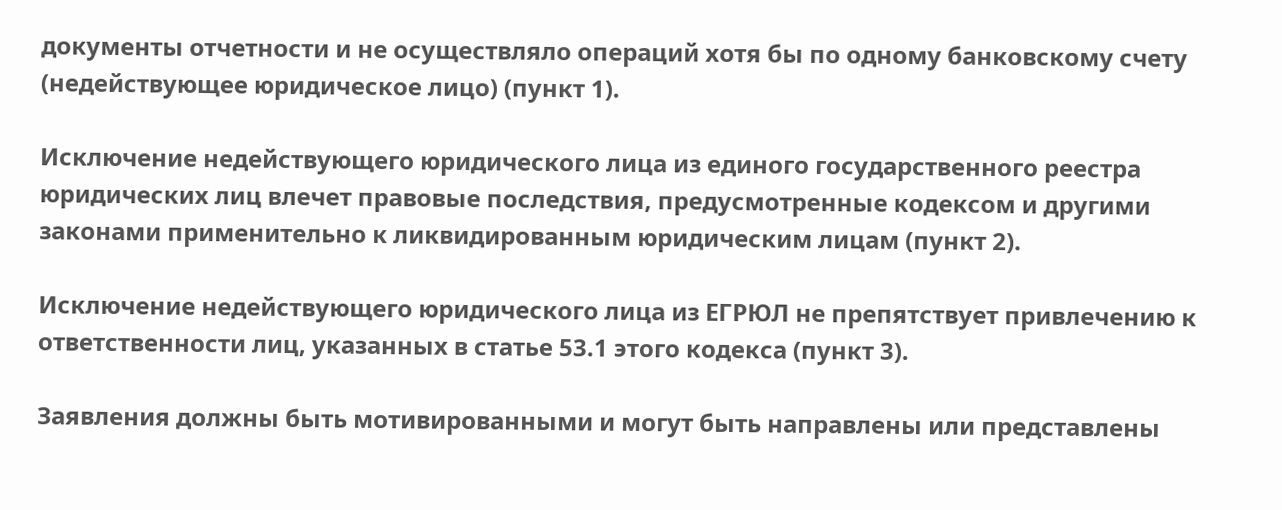документы отчетности и не осуществляло операций хотя бы по одному банковскому счету (недействующее юридическое лицо) (пункт 1).

Исключение недействующего юридического лица из единого государственного реестра юридических лиц влечет правовые последствия, предусмотренные кодексом и другими законами применительно к ликвидированным юридическим лицам (пункт 2).

Исключение недействующего юридического лица из ЕГРЮЛ не препятствует привлечению к ответственности лиц, указанных в статье 53.1 этого кодекса (пункт 3).

Заявления должны быть мотивированными и могут быть направлены или представлены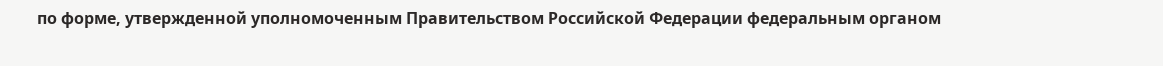по форме, утвержденной уполномоченным Правительством Российской Федерации федеральным органом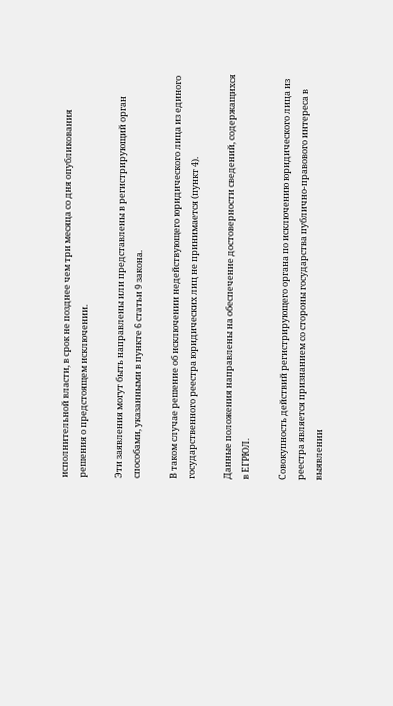исполнительной власти, в срок не позднее чем три месяца со дня опубликования решения о предстоящем исключении.

Эти заявления могут быть направлены или представлены в регистрирующий орган способами, указанными в пункте 6 статьи 9 закона.

В таком случае решение об исключении недействующего юридического лица из единого государственного реестра юридических лиц не принимается (пункт 4).

Данные положения направлены на обеспечение достоверности сведений, содержащихся в ЕГРЮЛ.

Совокупность действий регистрирующего органа по исключению юридического лица из реестра является признанием со стороны государства публично-правового интереса в выявлении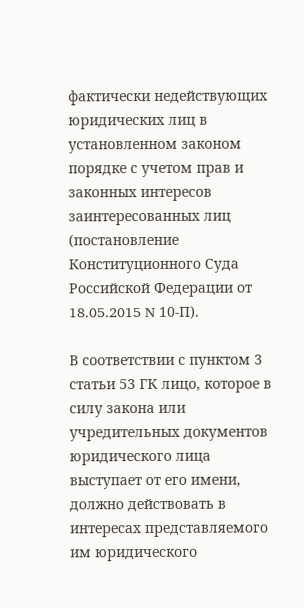фактически недействующих юридических лиц в установленном законом порядке с учетом прав и законных интересов заинтересованных лиц (постановление Конституционного Суда Российской Федерации от 18.05.2015 N 10-П).

В соответствии с пунктом 3 статьи 53 ГК лицо, которое в силу закона или учредительных документов юридического лица выступает от его имени, должно действовать в интересах представляемого им юридического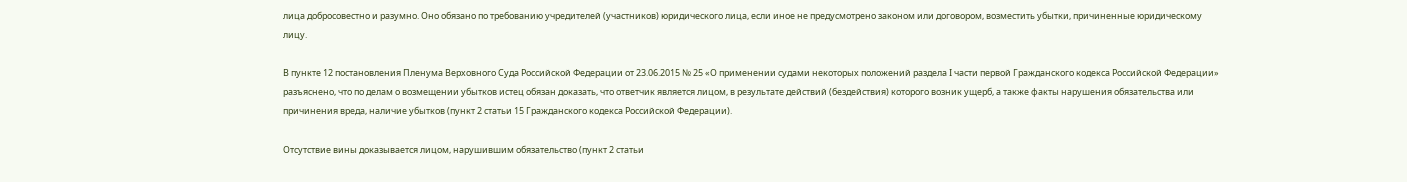лица добросовестно и разумно. Оно обязано по требованию учредителей (участников) юридического лица, если иное не предусмотрено законом или договором, возместить убытки, причиненные юридическому лицу.

В пункте 12 постановления Пленума Верховного Суда Российской Федерации от 23.06.2015 № 25 «О применении судами некоторых положений раздела I части первой Гражданского кодекса Российской Федерации» разъяснено, что по делам о возмещении убытков истец обязан доказать, что ответчик является лицом, в результате действий (бездействия) которого возник ущерб, а также факты нарушения обязательства или причинения вреда, наличие убытков (пункт 2 статьи 15 Гражданского кодекса Российской Федерации).

Отсутствие вины доказывается лицом, нарушившим обязательство (пункт 2 статьи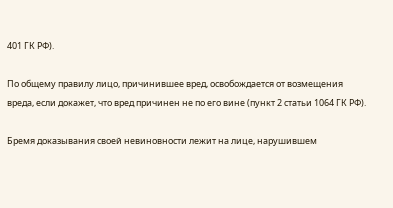401 ГК РФ).

По общему правилу лицо, причинившее вред, освобождается от возмещения вреда, если докажет, что вред причинен не по его вине (пункт 2 статьи 1064 ГК РФ).

Бремя доказывания своей невиновности лежит на лице, нарушившем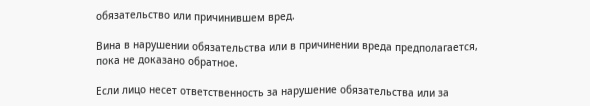обязательство или причинившем вред.

Вина в нарушении обязательства или в причинении вреда предполагается, пока не доказано обратное.

Если лицо несет ответственность за нарушение обязательства или за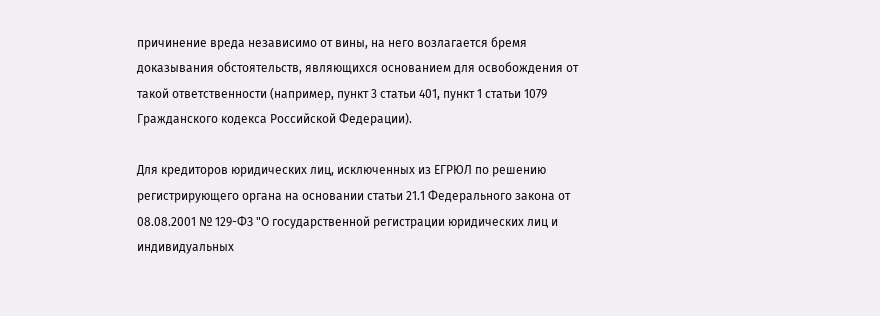причинение вреда независимо от вины, на него возлагается бремя доказывания обстоятельств, являющихся основанием для освобождения от такой ответственности (например, пункт 3 статьи 401, пункт 1 статьи 1079 Гражданского кодекса Российской Федерации).

Для кредиторов юридических лиц, исключенных из ЕГРЮЛ по решению регистрирующего органа на основании статьи 21.1 Федерального закона от 08.08.2001 № 129-ФЗ "О государственной регистрации юридических лиц и индивидуальных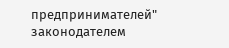предпринимателей" законодателем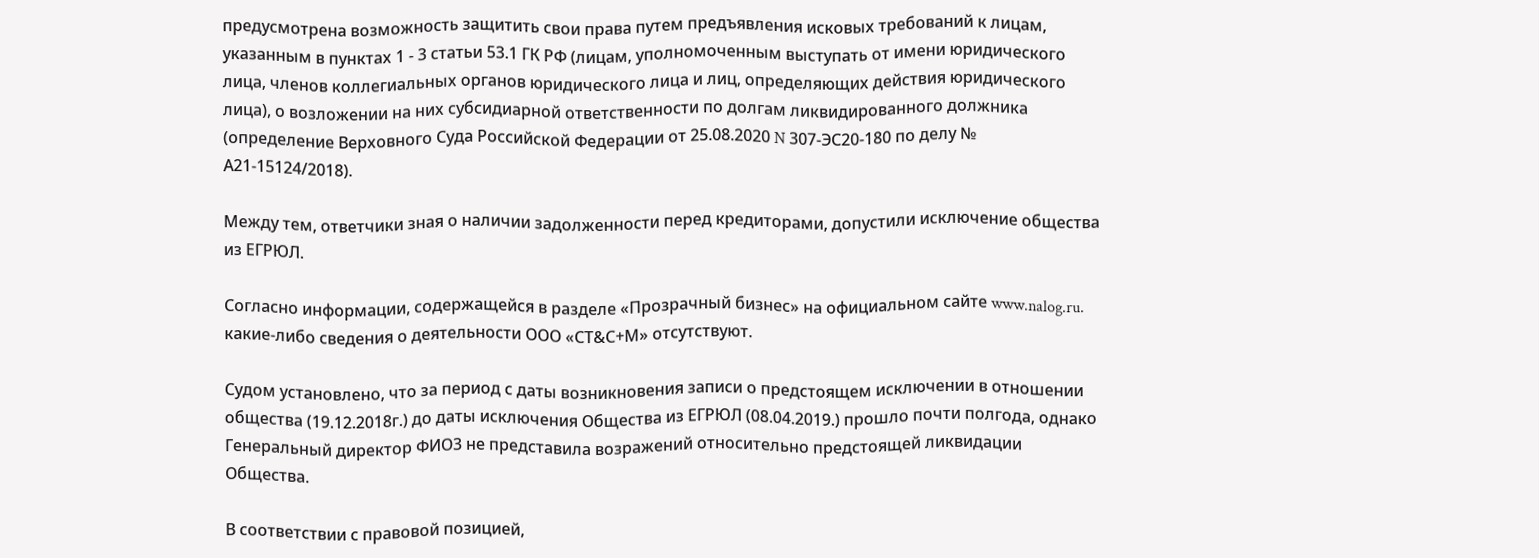предусмотрена возможность защитить свои права путем предъявления исковых требований к лицам, указанным в пунктах 1 - 3 статьи 53.1 ГК РФ (лицам, уполномоченным выступать от имени юридического лица, членов коллегиальных органов юридического лица и лиц, определяющих действия юридического лица), о возложении на них субсидиарной ответственности по долгам ликвидированного должника (определение Верховного Суда Российской Федерации от 25.08.2020 N 307-ЭС20-180 по делу № А21-15124/2018).

Между тем, ответчики зная о наличии задолженности перед кредиторами, допустили исключение общества из ЕГРЮЛ.

Согласно информации, содержащейся в разделе «Прозрачный бизнес» на официальном сайте www.nalog.ru. какие-либо сведения о деятельности ООО «СТ&С+М» отсутствуют.

Судом установлено, что за период с даты возникновения записи о предстоящем исключении в отношении общества (19.12.2018г.) до даты исключения Общества из ЕГРЮЛ (08.04.2019.) прошло почти полгода, однако Генеральный директор ФИО3 не представила возражений относительно предстоящей ликвидации Общества.

В соответствии с правовой позицией,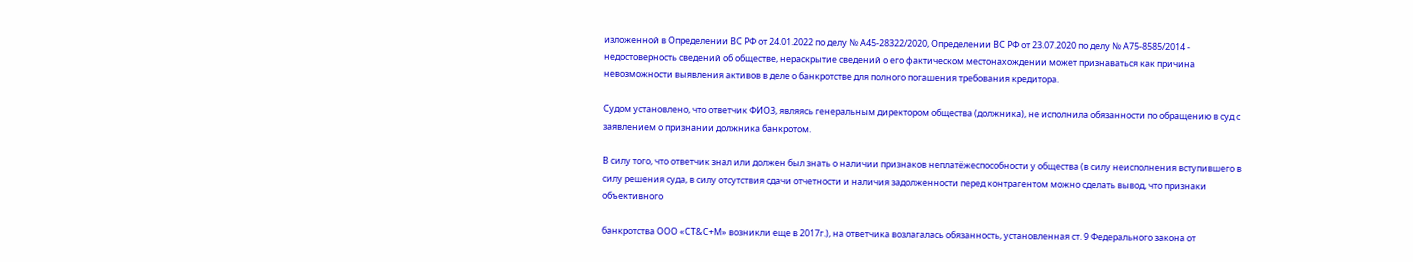изложенной в Определении ВС РФ от 24.01.2022 по делу № А45-28322/2020, Определении ВС РФ от 23.07.2020 по делу № А75-8585/2014 - недостоверность сведений об обществе, нераскрытие сведений о его фактическом местонахождении может признаваться как причина невозможности выявления активов в деле о банкротстве для полного погашения требования кредитора.

Судом установлено, что ответчик ФИО3, являясь генеральным директором общества (должника), не исполнила обязанности по обращению в суд с заявлением о признании должника банкротом.

В силу того, что ответчик знал или должен был знать о наличии признаков неплатёжеспособности у общества (в силу неисполнения вступившего в силу решения суда, в силу отсутствия сдачи отчетности и наличия задолженности перед контрагентом можно сделать вывод, что признаки объективного

банкротства ООО «СТ&С+М» возникли еще в 2017г.), на ответчика возлагалась обязанность, установленная ст. 9 Федерального закона от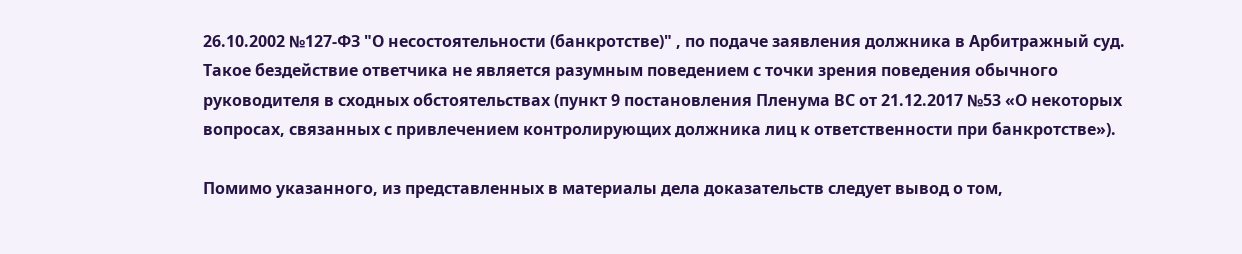26.10.2002 №127-ФЗ "О несостоятельности (банкротстве)" , по подаче заявления должника в Арбитражный суд. Такое бездействие ответчика не является разумным поведением с точки зрения поведения обычного руководителя в сходных обстоятельствах (пункт 9 постановления Пленума ВС от 21.12.2017 №53 «О некоторых вопросах, связанных с привлечением контролирующих должника лиц к ответственности при банкротстве»).

Помимо указанного, из представленных в материалы дела доказательств следует вывод о том,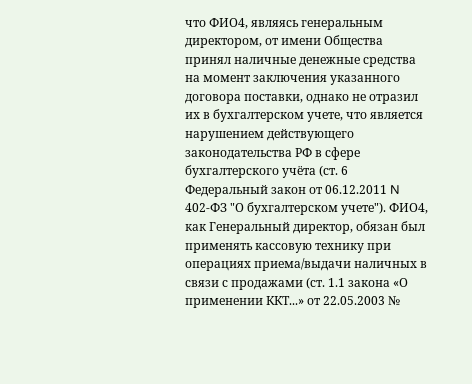что ФИО4, являясь генеральным директором, от имени Общества принял наличные денежные средства на момент заключения указанного договора поставки, однако не отразил их в бухгалтерском учете, что является нарушением действующего законодательства РФ в сфере бухгалтерского учёта (ст. 6 Федеральный закон от 06.12.2011 N 402-ФЗ "О бухгалтерском учете"). ФИО4, как Генеральный директор, обязан был применять кассовую технику при операциях приема/выдачи наличных в связи с продажами (ст. 1.1 закона «О применении ККТ...» от 22.05.2003 №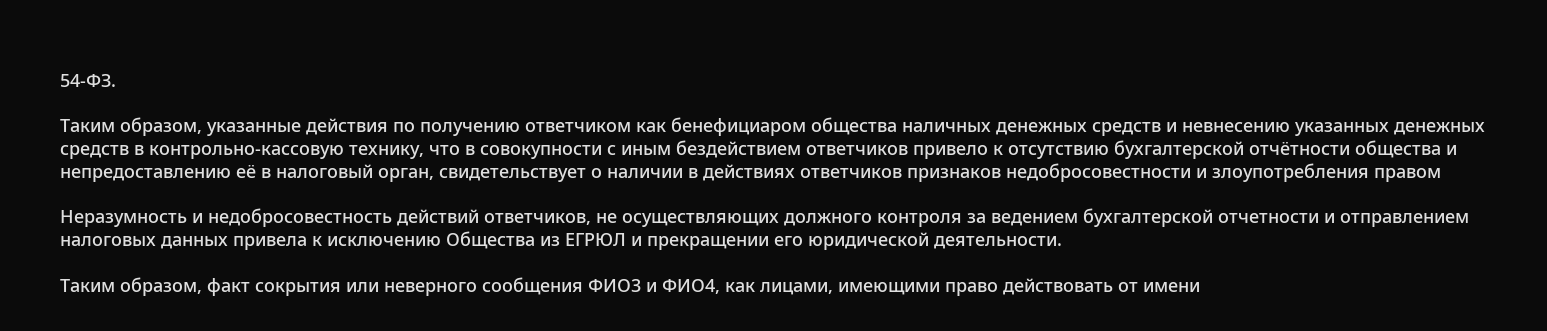54-ФЗ.

Таким образом, указанные действия по получению ответчиком как бенефициаром общества наличных денежных средств и невнесению указанных денежных средств в контрольно-кассовую технику, что в совокупности с иным бездействием ответчиков привело к отсутствию бухгалтерской отчётности общества и непредоставлению её в налоговый орган, свидетельствует о наличии в действиях ответчиков признаков недобросовестности и злоупотребления правом

Неразумность и недобросовестность действий ответчиков, не осуществляющих должного контроля за ведением бухгалтерской отчетности и отправлением налоговых данных привела к исключению Общества из ЕГРЮЛ и прекращении его юридической деятельности.

Таким образом, факт сокрытия или неверного сообщения ФИО3 и ФИО4, как лицами, имеющими право действовать от имени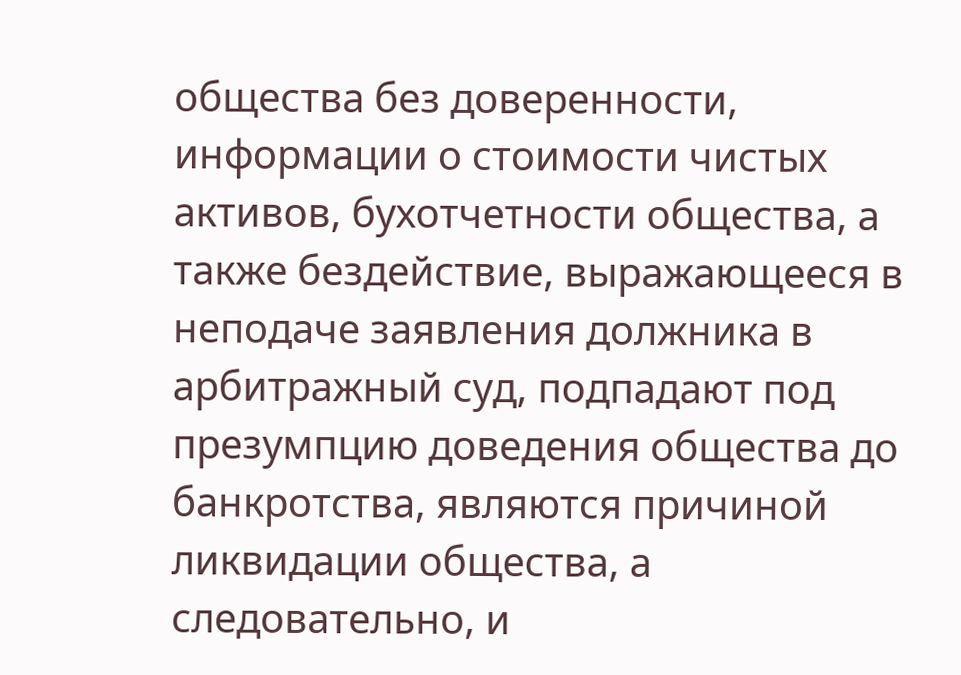общества без доверенности, информации о стоимости чистых активов, бухотчетности общества, а также бездействие, выражающееся в неподаче заявления должника в арбитражный суд, подпадают под презумпцию доведения общества до банкротства, являются причиной ликвидации общества, а следовательно, и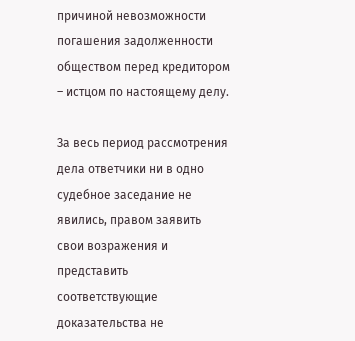причиной невозможности погашения задолженности обществом перед кредитором – истцом по настоящему делу.

За весь период рассмотрения дела ответчики ни в одно судебное заседание не явились, правом заявить свои возражения и представить соответствующие доказательства не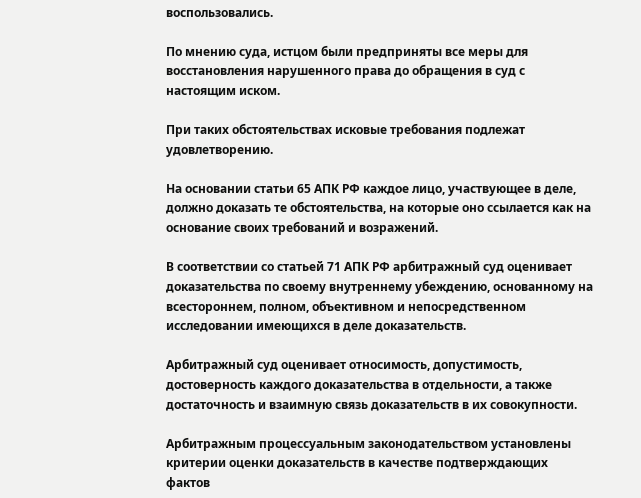воспользовались.

По мнению суда, истцом были предприняты все меры для восстановления нарушенного права до обращения в суд с настоящим иском.

При таких обстоятельствах исковые требования подлежат удовлетворению.

На основании статьи 65 АПК РФ каждое лицо, участвующее в деле, должно доказать те обстоятельства, на которые оно ссылается как на основание своих требований и возражений.

В соответствии со статьей 71 АПК РФ арбитражный суд оценивает доказательства по своему внутреннему убеждению, основанному на всестороннем, полном, объективном и непосредственном исследовании имеющихся в деле доказательств.

Арбитражный суд оценивает относимость, допустимость, достоверность каждого доказательства в отдельности, а также достаточность и взаимную связь доказательств в их совокупности.

Арбитражным процессуальным законодательством установлены критерии оценки доказательств в качестве подтверждающих фактов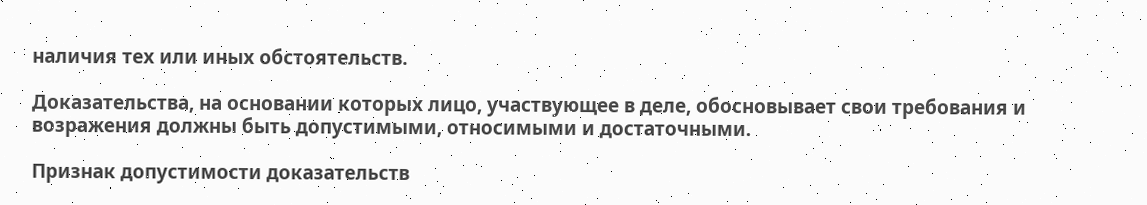наличия тех или иных обстоятельств.

Доказательства, на основании которых лицо, участвующее в деле, обосновывает свои требования и возражения должны быть допустимыми, относимыми и достаточными.

Признак допустимости доказательств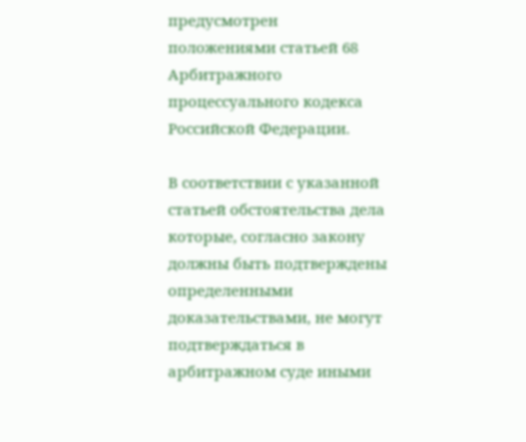предусмотрен положениями статьей 68 Арбитражного процессуального кодекса Российской Федерации.

В соответствии с указанной статьей обстоятельства дела которые, согласно закону должны быть подтверждены определенными доказательствами, не могут подтверждаться в арбитражном суде иными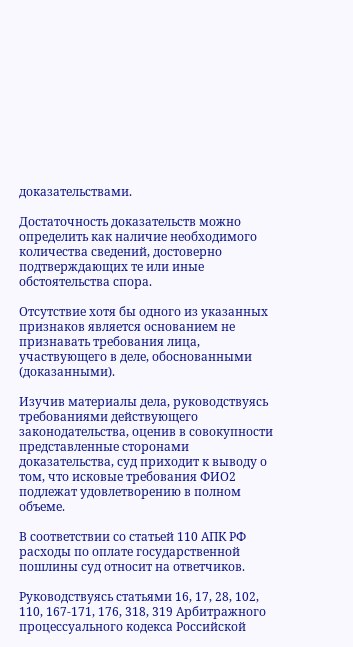доказательствами.

Достаточность доказательств можно определить как наличие необходимого количества сведений, достоверно подтверждающих те или иные обстоятельства спора.

Отсутствие хотя бы одного из указанных признаков является основанием не признавать требования лица, участвующего в деле, обоснованными (доказанными).

Изучив материалы дела, руководствуясь требованиями действующего законодательства, оценив в совокупности представленные сторонами доказательства, суд приходит к выводу о том, что исковые требования ФИО2 подлежат удовлетворению в полном объеме.

В соответствии со статьей 110 АПК РФ расходы по оплате государственной пошлины суд относит на ответчиков.

Руководствуясь статьями 16, 17, 28, 102, 110, 167-171, 176, 318, 319 Арбитражного процессуального кодекса Российской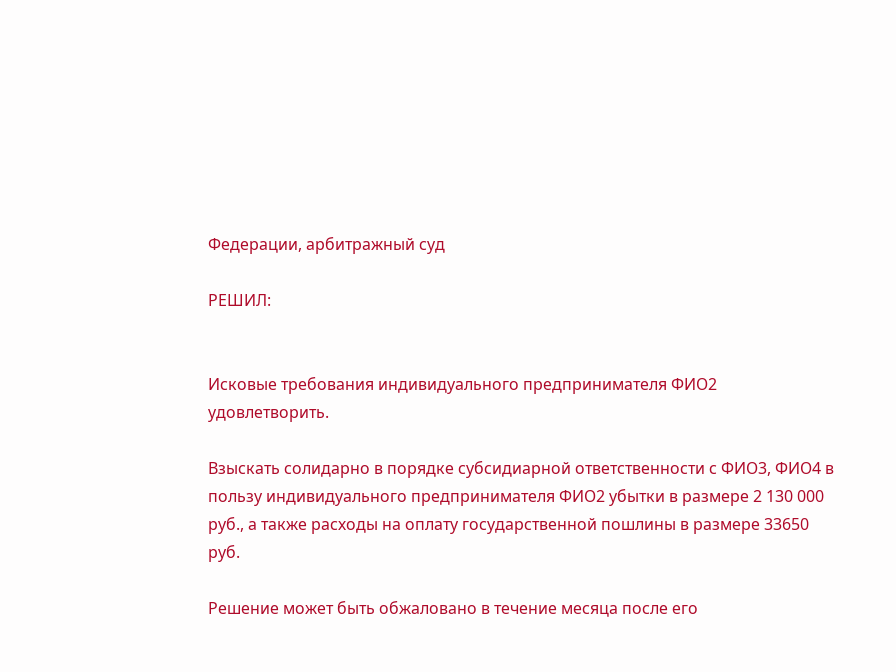Федерации, арбитражный суд

РЕШИЛ:


Исковые требования индивидуального предпринимателя ФИО2 удовлетворить.

Взыскать солидарно в порядке субсидиарной ответственности с ФИО3, ФИО4 в пользу индивидуального предпринимателя ФИО2 убытки в размере 2 130 000 руб., а также расходы на оплату государственной пошлины в размере 33650 руб.

Решение может быть обжаловано в течение месяца после его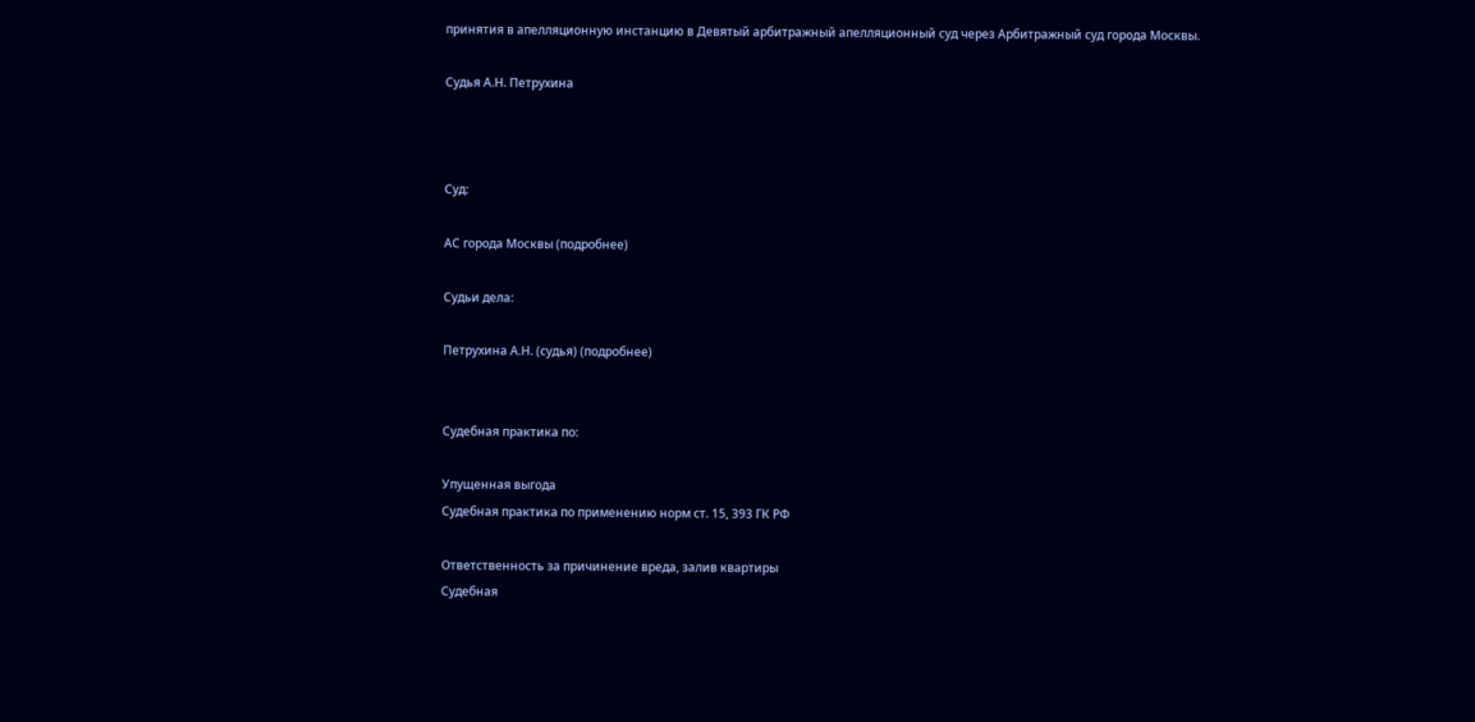принятия в апелляционную инстанцию в Девятый арбитражный апелляционный суд через Арбитражный суд города Москвы.

Судья А.Н. Петрухина



Суд:

АС города Москвы (подробнее)

Судьи дела:

Петрухина А.Н. (судья) (подробнее)


Судебная практика по:

Упущенная выгода
Судебная практика по применению норм ст. 15, 393 ГК РФ

Ответственность за причинение вреда, залив квартиры
Судебная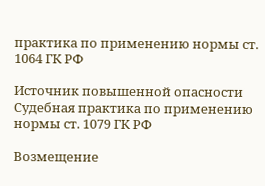практика по применению нормы ст. 1064 ГК РФ

Источник повышенной опасности
Судебная практика по применению нормы ст. 1079 ГК РФ

Возмещение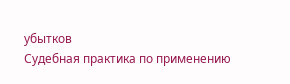убытков
Судебная практика по применению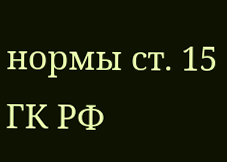нормы ст. 15 ГК РФ